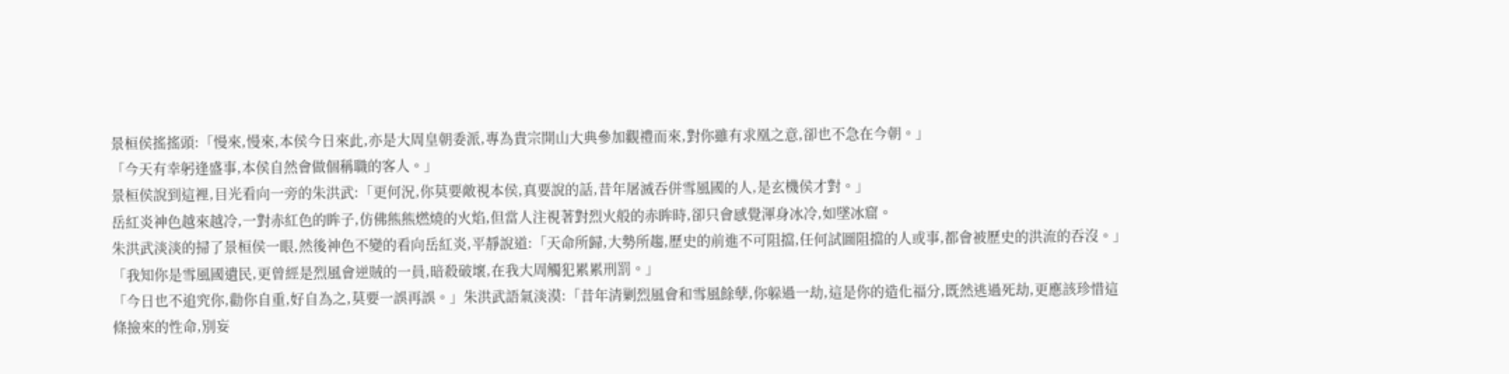景桓侯搖搖頭:「慢來,慢來,本侯今日來此,亦是大周皇朝委派,專為貴宗開山大典參加觀禮而來,對你雖有求凰之意,卻也不急在今朝。」
「今天有幸躬逢盛事,本侯自然會做個稱職的客人。」
景桓侯說到這裡,目光看向一旁的朱洪武:「更何況,你莫要敵視本侯,真要說的話,昔年屠滅吞併雪風國的人,是玄機侯才對。」
岳紅炎神色越來越冷,一對赤紅色的眸子,仿佛熊熊燃燒的火焰,但當人注視著對烈火般的赤眸時,卻只會感覺渾身冰冷,如墜冰窟。
朱洪武淡淡的掃了景桓侯一眼,然後神色不變的看向岳紅炎,平靜說道:「天命所歸,大勢所趨,歷史的前進不可阻擋,任何試圖阻擋的人或事,都會被歷史的洪流的吞沒。」
「我知你是雪風國遺民,更曾經是烈風會逆賊的一員,暗殺破壞,在我大周觸犯累累刑罰。」
「今日也不追究你,勸你自重,好自為之,莫要一誤再誤。」朱洪武語氣淡漠:「昔年清剿烈風會和雪風餘孽,你躲過一劫,這是你的造化福分,既然逃過死劫,更應該珍惜這條撿來的性命,別妄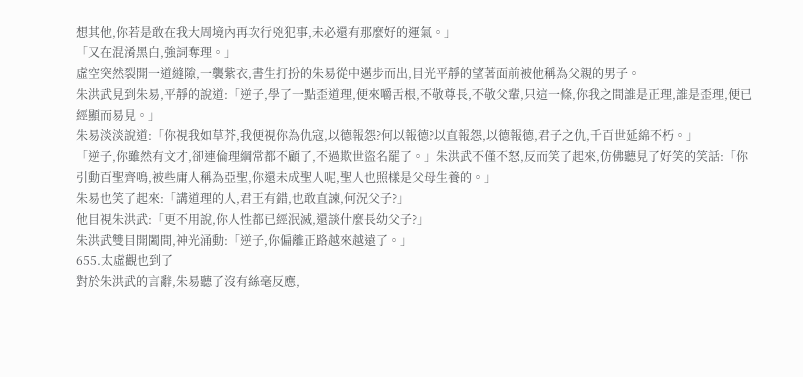想其他,你若是敢在我大周境內再次行兇犯事,未必還有那麼好的運氣。」
「又在混淆黑白,強詞奪理。」
虛空突然裂開一道縫隙,一襲紫衣,書生打扮的朱易從中邁步而出,目光平靜的望著面前被他稱為父親的男子。
朱洪武見到朱易,平靜的說道:「逆子,學了一點歪道理,便來嚼舌根,不敬尊長,不敬父輩,只這一條,你我之間誰是正理,誰是歪理,便已經顯而易見。」
朱易淡淡說道:「你視我如草芥,我便視你為仇寇,以德報怨?何以報德?以直報怨,以德報德,君子之仇,千百世延綿不朽。」
「逆子,你雖然有文才,卻連倫理綱常都不顧了,不過欺世盜名罷了。」朱洪武不僅不怒,反而笑了起來,仿佛聽見了好笑的笑話:「你引動百聖齊鳴,被些庸人稱為亞聖,你還未成聖人呢,聖人也照樣是父母生養的。」
朱易也笑了起來:「講道理的人,君王有錯,也敢直諫,何況父子?」
他目視朱洪武:「更不用說,你人性都已經泯滅,還談什麼長幼父子?」
朱洪武雙目開闔間,神光涌動:「逆子,你偏離正路越來越遠了。」
655.太虛觀也到了
對於朱洪武的言辭,朱易聽了沒有絲毫反應,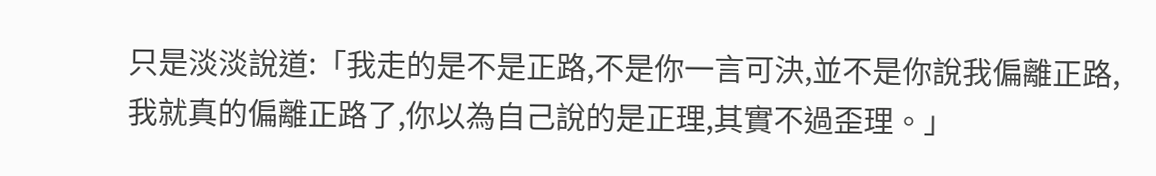只是淡淡說道:「我走的是不是正路,不是你一言可決,並不是你說我偏離正路,我就真的偏離正路了,你以為自己說的是正理,其實不過歪理。」